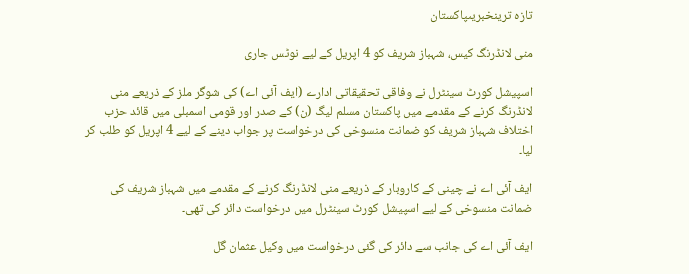تازہ ترینخبریںپاکستان

منی لانڈرنگ کیس، شہباز شریف کو 4 اپریل کے لیے نوٹس جاری

اسپیشل کورٹ سینٹرل نے وفاقی تحقیقاتی ادارے (ایف آئی اے) کی شوگر ملز کے ذریعے منی لانڈرنگ کرنے کے مقدمے میں پاکستان مسلم لیگ (ن) کے صدر اور قومی اسمبلی میں قائد حزب اختلاف شہباز شریف کو ضمانت منسوخی کی درخواست پر جواب دینے کے لیے 4 اپریل کو طلب کر لیا۔

ایف آئی اے نے چینی کے کاروبار کے ذریعے منی لانڈرنگ کرنے کے مقدمے میں شہباز شریف کی ضمانت منسوخی کے لیے اسپیشل کورٹ سینٹرل میں درخواست دائر کی تھی۔

ایف آئی اے کی جانب سے دائر کی گئی درخواست میں وکیل عثمان گل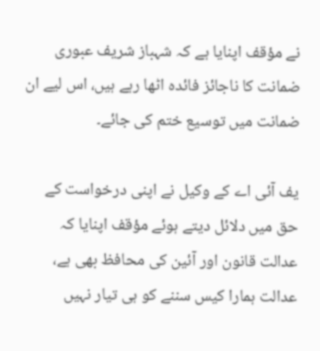نے مؤقف اپنایا ہے کہ شہباز شریف عبوری ضمانت کا ناجائز فائدہ اٹھا رہے ہیں، اس لیے ان ضمانت میں توسیع ختم کی جائے۔

یف آئی اے کے وکیل نے اپنی درخواست کے حق میں دلائل دیتے ہوئے مؤقف اپنایا کہ عدالت قانون اور آئین کی محافظ بھی ہے، عدالت ہمارا کیس سننے کو ہی تیار نہیں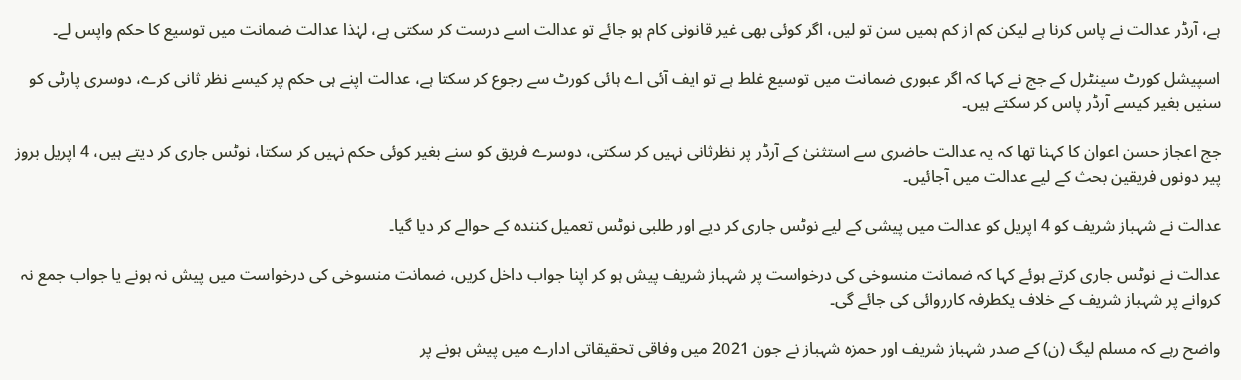ہے، آرڈر عدالت نے پاس کرنا ہے لیکن کم از کم ہمیں سن تو لیں، اگر کوئی بھی غیر قانونی کام ہو جائے تو عدالت اسے درست کر سکتی ہے، لہٰذا عدالت ضمانت میں توسیع کا حکم واپس لے۔

اسپیشل کورٹ سینٹرل کے جج نے کہا کہ اگر عبوری ضمانت میں توسیع غلط ہے تو ایف آئی اے ہائی کورٹ سے رجوع کر سکتا ہے، عدالت اپنے ہی حکم پر کیسے نظر ثانی کرے، دوسری پارٹی کو سنیں بغیر کیسے آرڈر پاس کر سکتے ہیں۔

جج اعجاز حسن اعوان کا کہنا تھا کہ یہ عدالت حاضری سے استثنیٰ کے آرڈر پر نظرثانی نہیں کر سکتی، دوسرے فریق کو سنے بغیر کوئی حکم نہیں کر سکتا، نوٹس جاری کر دیتے ہیں، 4 اپریل بروز پیر دونوں فریقین بحث کے لیے عدالت میں آجائیں۔

عدالت نے شہباز شریف کو 4 اپریل کو عدالت میں پیشی کے لیے نوٹس جاری کر دیے اور طلبی نوٹس تعمیل کنندہ کے حوالے کر دیا گیا۔

عدالت نے نوٹس جاری کرتے ہوئے کہا کہ ضمانت منسوخی کی درخواست پر شہباز شریف پیش ہو کر اپنا جواب داخل کریں، ضمانت منسوخی کی درخواست میں پیش نہ ہونے یا جواب جمع نہ کروانے پر شہباز شریف کے خلاف یکطرفہ کارروائی کی جائے گی۔

واضح رہے کہ مسلم لیگ (ن) کے صدر شہباز شریف اور حمزہ شہباز نے جون 2021 میں وفاقی تحقیقاتی ادارے میں پیش ہونے پر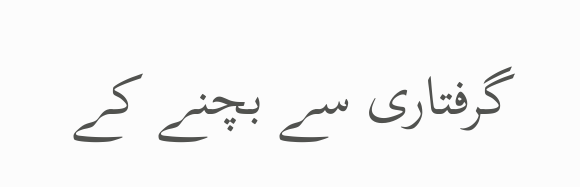گرفتاری سے بچنے کے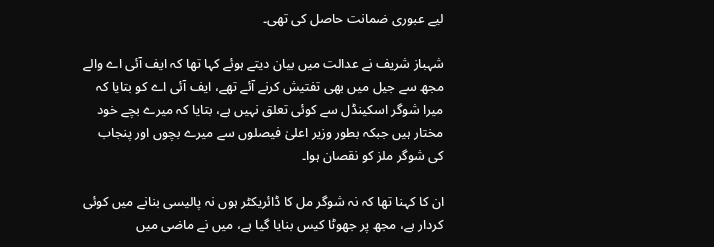لیے عبوری ضمانت حاصل کی تھی۔

شہباز شریف نے عدالت میں بیان دیتے ہوئے کہا تھا کہ ایف آئی اے والے مجھ سے جیل میں بھی تفتیش کرنے آئے تھے، ایف آئی اے کو بتایا کہ میرا شوگر اسکینڈل سے کوئی تعلق نہیں ہے، بتایا کہ میرے بچے خود مختار ہیں جبکہ بطور وزیر اعلیٰ فیصلوں سے میرے بچوں اور پنجاب کی شوگر ملز کو نقصان ہوا۔

ان کا کہنا تھا کہ نہ شوگر مل کا ڈائریکٹر ہوں نہ پالیسی بنانے میں کوئی کردار ہے، مجھ پر جھوٹا کیس بنایا گیا ہے، میں نے ماضی میں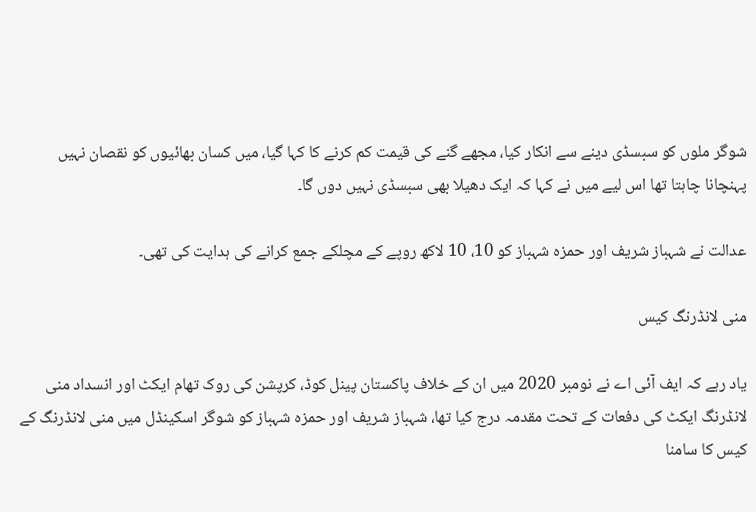شوگر ملوں کو سبسڈی دینے سے انکار کیا، مجھے گنے کی قیمت کم کرنے کا کہا گیا، میں کسان بھائیوں کو نقصان نہیں پہنچانا چاہتا تھا اس لیے میں نے کہا کہ ایک دھیلا بھی سبسڈی نہیں دوں گا۔

عدالت نے شہباز شریف اور حمزہ شہباز کو 10، 10 لاکھ روپے کے مچلکے جمع کرانے کی ہدایت کی تھی۔

منی لانڈرنگ کیس

یاد رہے کہ ایف آئی اے نے نومبر 2020 میں ان کے خلاف پاکستان پینل کوڈ، کرپشن کی روک تھام ایکٹ اور انسداد منی لانڈرنگ ایکٹ کی دفعات کے تحت مقدمہ درج کیا تھا، شہباز شریف اور حمزہ شہباز کو شوگر اسکینڈل میں منی لانڈرنگ کے کیس کا سامنا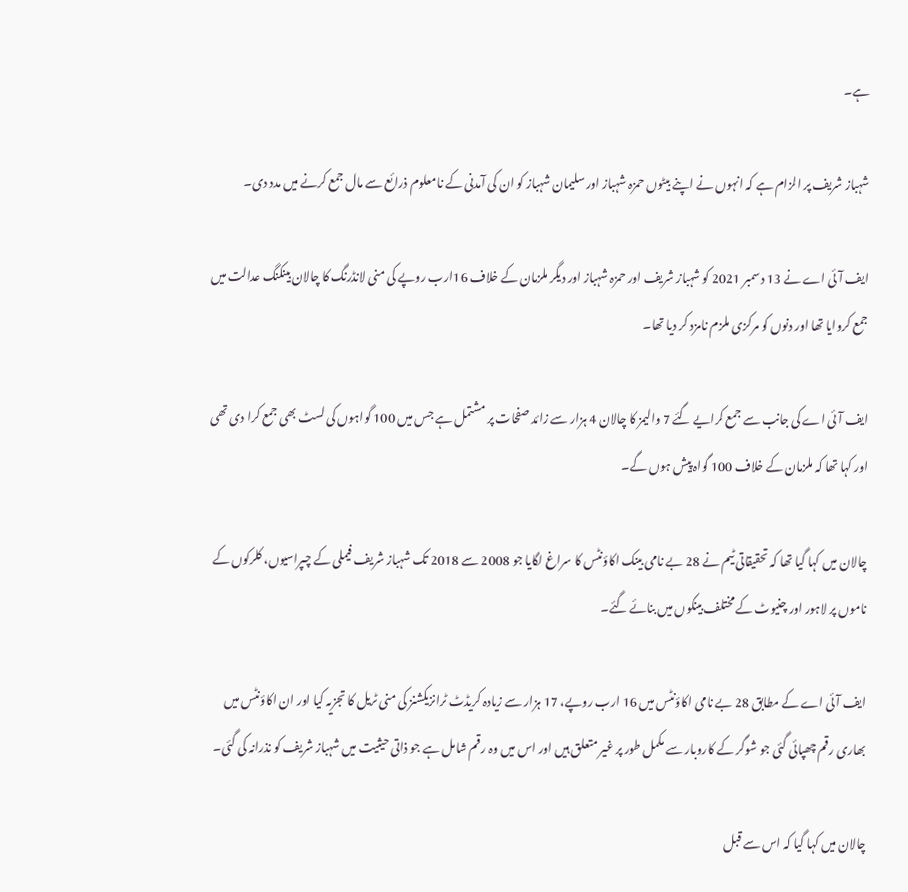ہے۔

شہباز شریف پر الزام ہے کہ انہوں نے اپنے بیٹوں حمزہ شہباز اور سلیمان شہباز کو ان کی آمدنی کے نامعلوم ذرائع سے مال جمع کرنے میں مدد دی۔

ایف آئی اے نے 13 دسمبر 2021 کو شہباز شریف اور حمزہ شہباز اور دیگر ملزمان کے خلاف 16ارب روپے کی منی لانڈرنگ کا چالان بینکنگ عدالت میں جمع کروایا تھا اور دنوں کو مرکزی ملزم نامزد کر دیا تھا۔

ایف آئی اے کی جانب سے جمع کرایے گئے 7 والیمز کا چالان 4 ہزار سے زائد صفحات پر مشتمل ہے جس میں 100 گواہوں کی لسٹ بھی جمع کرا دی تھی اور کہا تھا کہ ملزمان کے خلاف 100 گواہ پیش ہوں گے۔

چالان میں کہا گیا تھا کہ تحقیقاتی ٹیم نے 28 بے نامی بینک اکاؤنٹس کا سراغ لگایا جو 2008 سے 2018 تک شہباز شریف فیملی کے چپراسیوں، کلرکوں کے ناموں پر لاہور اور چنیوٹ کے مختلف بینکوں میں بنائے گئے۔

ایف آئی اے کے مطابق 28 بے نامی اکاؤنٹس میں 16 ارب روپے، 17 ہزار سے زیادہ کریڈٹ ٹرانزیکشنز کی منی ٹریل کا تجزیہ کیا اور ان اکاؤنٹس میں بھاری رقم چھپائی گئی جو شوگر کے کاروبار سے مکمل طور پر غیر متعلق ہیں اور اس میں وہ رقم شامل ہے جو ذاتی حیثیت میں شہباز شریف کو نذرانہ کی گئی۔

چالان میں کہا گیا کہ اس سے قبل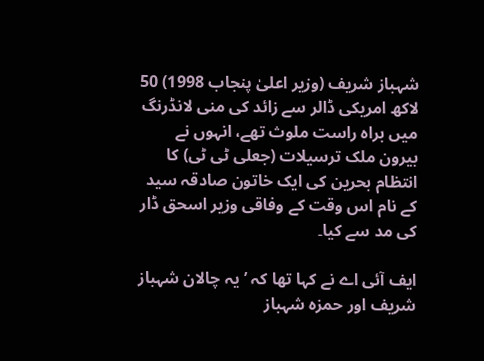شہباز شریف (وزیر اعلیٰ پنجاب 1998) 50 لاکھ امریکی ڈالر سے زائد کی منی لانڈرنگ میں براہ راست ملوث تھے، انہوں نے بیرون ملک ترسیلات (جعلی ٹی ٹی) کا انتظام بحرین کی ایک خاتون صادقہ سید کے نام اس وقت کے وفاقی وزیر اسحق ڈار کی مد سے کیا۔

ایف آئی اے نے کہا تھا کہ ’یہ چالان شہباز شریف اور حمزہ شہباز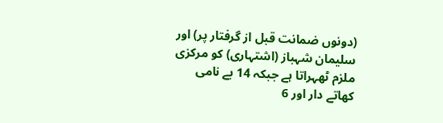(دونوں ضمانت قبل از گرفتار پر) اور سلیمان شہباز (اشتہاری) کو مرکزی ملزم ٹھہراتا ہے جبکہ 14 بے نامی کھاتے دار اور 6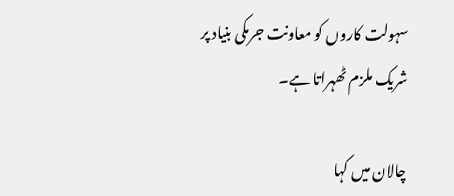سہولت کاروں کو معاونت جرمکی بنیاد پر شریک ملزم ٹھہراتا ہے۔

چالان میں کہا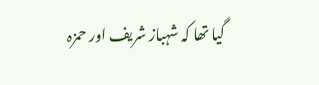گیا تھا کہ شہباز شریف اور حمزہ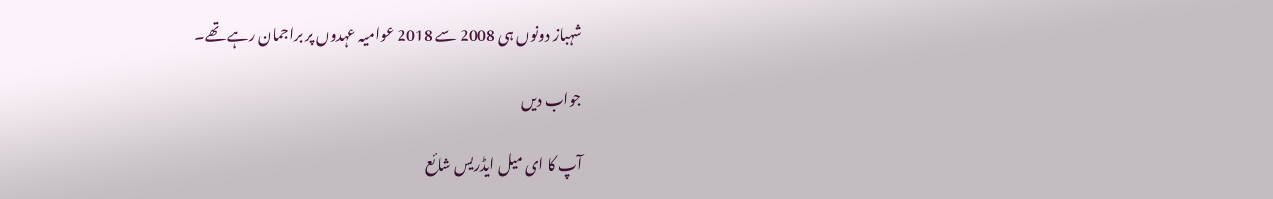شہباز دونوں ہی 2008 سے 2018 عوامیہ عہدوں پر براجمان رہے تھے۔

جواب دیں

آپ کا ای میل ایڈریس شائع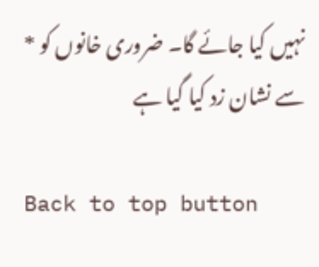نہیں کیا جائے گا۔ ضروری خانوں کو * سے نشان زد کیا گیا ہے

Back to top button